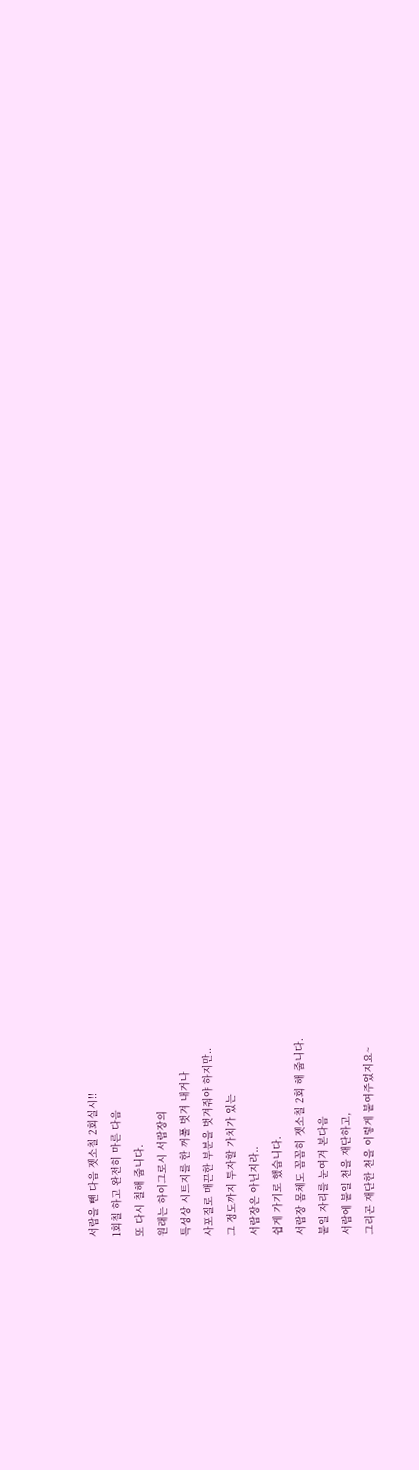서랍을 뺀 다음 젯소칠 2회실시!!
1회칠 하고 완전히 마른 다음
또 다시 칠해 줍니다.
원래는 하이그로시 서랍장의
특성상 시트지를 한 꺼풀 벗겨 내거나
사포질로 매끈한 부분을 벗겨줘야 하지만..
그 정도까지 투자할 가치가 있는
서랍장은 아닌지라..
쉽게 가기로 했습니다.
서랍장 몸체도 꼼꼼히 젯소칠 2회 해 줍니다.
붙일 자리를 눈여겨 본다음
서랍에 붙일 천을 재단하고,
그리곤 재단한 천을 이렇게 붙여주었지요~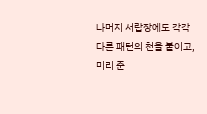나머지 서랍장에도 각각 다른 패턴의 천을 붙이고, 미리 준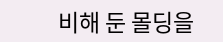비해 둔 몰딩을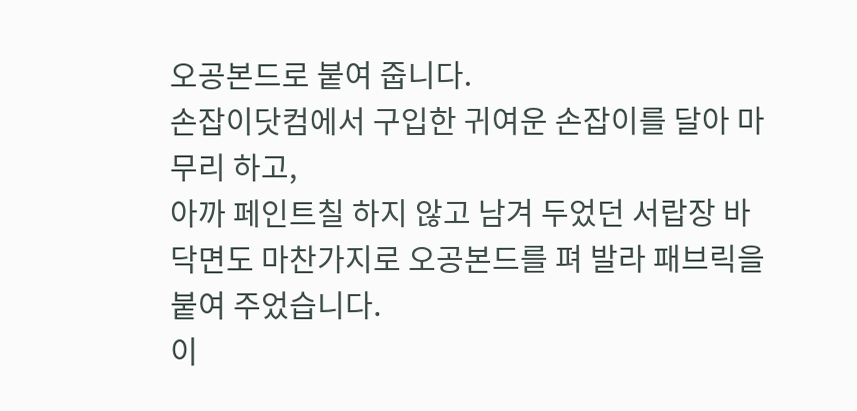오공본드로 붙여 줍니다.
손잡이닷컴에서 구입한 귀여운 손잡이를 달아 마무리 하고,
아까 페인트칠 하지 않고 남겨 두었던 서랍장 바닥면도 마찬가지로 오공본드를 펴 발라 패브릭을 붙여 주었습니다.
이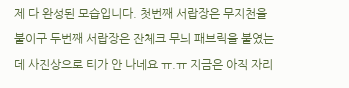제 다 완성된 모습입니다. 첫번째 서랍장은 무지천을 붙이구 두번째 서랍장은 잔체크 무늬 패브릭을 붙였는데 사진상으로 티가 안 나네요 ㅠ.ㅠ 지금은 아직 자리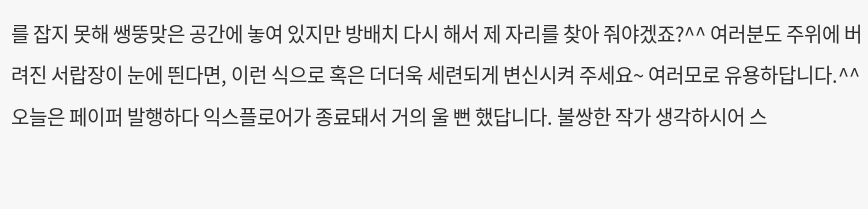를 잡지 못해 쌩뚱맞은 공간에 놓여 있지만 방배치 다시 해서 제 자리를 찾아 줘야겠죠?^^ 여러분도 주위에 버려진 서랍장이 눈에 띈다면, 이런 식으로 혹은 더더욱 세련되게 변신시켜 주세요~ 여러모로 유용하답니다.^^
오늘은 페이퍼 발행하다 익스플로어가 종료돼서 거의 울 뻔 했답니다. 불쌍한 작가 생각하시어 스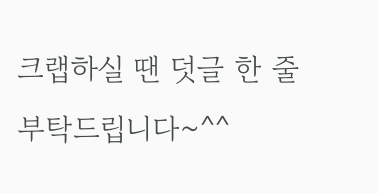크랩하실 땐 덧글 한 줄 부탁드립니다~^^